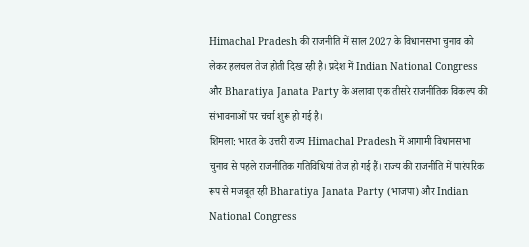Himachal Pradesh की राजनीति में साल 2027 के विधानसभा चुनाव को लेकर हलचल तेज होती दिख रही है। प्रदेश में Indian National Congress और Bharatiya Janata Party के अलावा एक तीसरे राजनीतिक विकल्प की संभावनाओं पर चर्चा शुरू हो गई है।
शिमला: भारत के उत्तरी राज्य Himachal Pradesh में आगामी विधानसभा चुनाव से पहले राजनीतिक गतिविधियां तेज हो गई हैं। राज्य की राजनीति में पारंपरिक रूप से मजबूत रही Bharatiya Janata Party (भाजपा) और Indian National Congress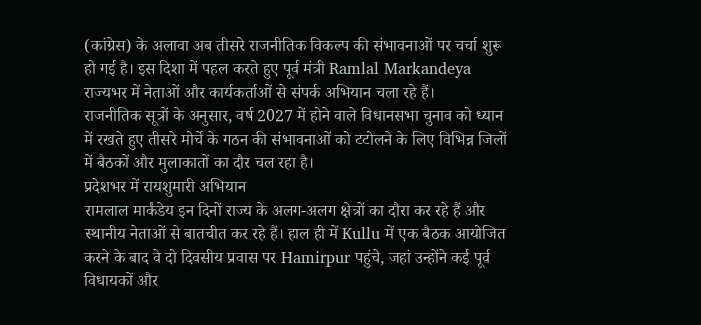(कांग्रेस) के अलावा अब तीसरे राजनीतिक विकल्प की संभावनाओं पर चर्चा शुरू हो गई है। इस दिशा में पहल करते हुए पूर्व मंत्री Ramlal Markandeya राज्यभर में नेताओं और कार्यकर्ताओं से संपर्क अभियान चला रहे हैं।
राजनीतिक सूत्रों के अनुसार, वर्ष 2027 में होने वाले विधानसभा चुनाव को ध्यान में रखते हुए तीसरे मोर्चे के गठन की संभावनाओं को टटोलने के लिए विभिन्न जिलों में बैठकों और मुलाकातों का दौर चल रहा है।
प्रदेशभर में रायशुमारी अभियान
रामलाल मार्कंडेय इन दिनों राज्य के अलग-अलग क्षेत्रों का दौरा कर रहे हैं और स्थानीय नेताओं से बातचीत कर रहे हैं। हाल ही में Kullu में एक बैठक आयोजित करने के बाद वे दो दिवसीय प्रवास पर Hamirpur पहुंचे, जहां उन्होंने कई पूर्व विधायकों और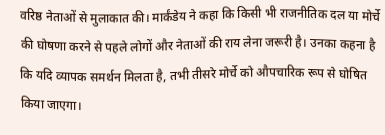वरिष्ठ नेताओं से मुलाकात की। मार्कंडेय ने कहा कि किसी भी राजनीतिक दल या मोर्चे की घोषणा करने से पहले लोगों और नेताओं की राय लेना जरूरी है। उनका कहना है कि यदि व्यापक समर्थन मिलता है, तभी तीसरे मोर्चे को औपचारिक रूप से घोषित किया जाएगा।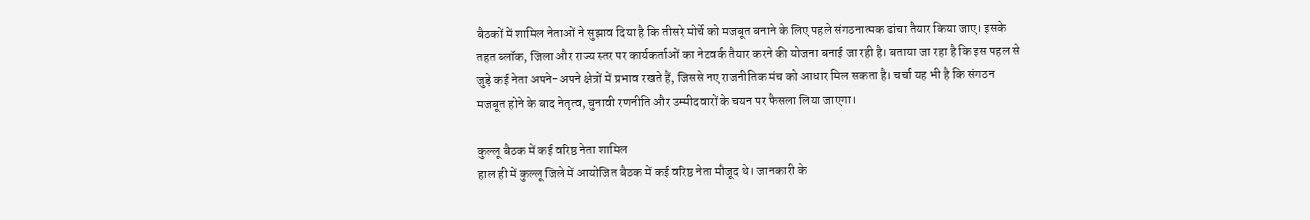बैठकों में शामिल नेताओं ने सुझाव दिया है कि तीसरे मोर्चे को मजबूत बनाने के लिए पहले संगठनात्मक ढांचा तैयार किया जाए। इसके तहत ब्लॉक, जिला और राज्य स्तर पर कार्यकर्ताओं का नेटवर्क तैयार करने की योजना बनाई जा रही है। बताया जा रहा है कि इस पहल से जुड़े कई नेता अपने-अपने क्षेत्रों में प्रभाव रखते हैं, जिससे नए राजनीतिक मंच को आधार मिल सकता है। चर्चा यह भी है कि संगठन मजबूत होने के बाद नेतृत्व, चुनावी रणनीति और उम्मीदवारों के चयन पर फैसला लिया जाएगा।

कुल्लू बैठक में कई वरिष्ठ नेता शामिल
हाल ही में कुल्लू जिले में आयोजित बैठक में कई वरिष्ठ नेता मौजूद थे। जानकारी के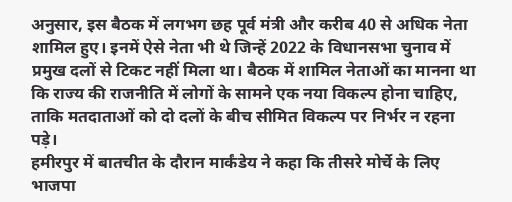अनुसार, इस बैठक में लगभग छह पूर्व मंत्री और करीब 40 से अधिक नेता शामिल हुए। इनमें ऐसे नेता भी थे जिन्हें 2022 के विधानसभा चुनाव में प्रमुख दलों से टिकट नहीं मिला था। बैठक में शामिल नेताओं का मानना था कि राज्य की राजनीति में लोगों के सामने एक नया विकल्प होना चाहिए, ताकि मतदाताओं को दो दलों के बीच सीमित विकल्प पर निर्भर न रहना पड़े।
हमीरपुर में बातचीत के दौरान मार्कंडेय ने कहा कि तीसरे मोर्चे के लिए भाजपा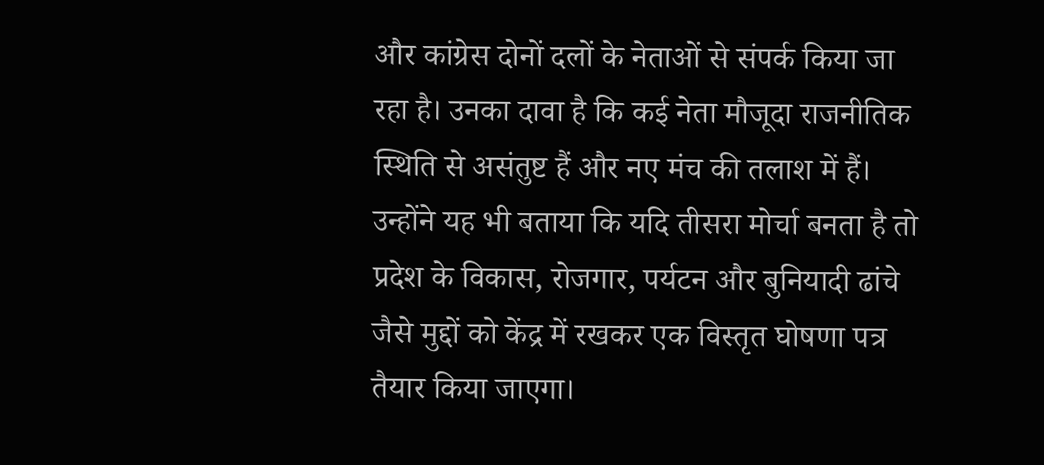और कांग्रेस दोनों दलों के नेताओं से संपर्क किया जा रहा है। उनका दावा है कि कई नेता मौजूदा राजनीतिक स्थिति से असंतुष्ट हैं और नए मंच की तलाश में हैं। उन्होंने यह भी बताया कि यदि तीसरा मोर्चा बनता है तो प्रदेश के विकास, रोजगार, पर्यटन और बुनियादी ढांचे जैसे मुद्दों को केंद्र में रखकर एक विस्तृत घोषणा पत्र तैयार किया जाएगा।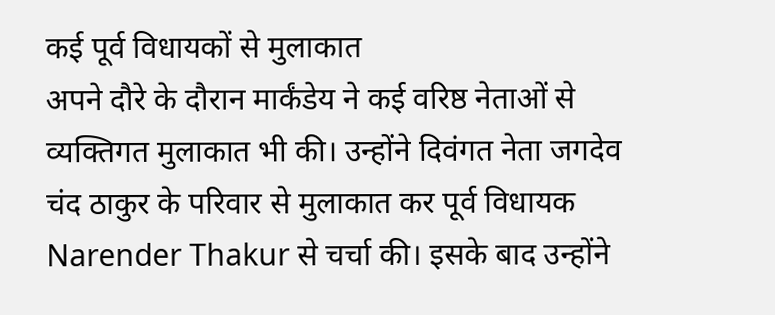कई पूर्व विधायकों से मुलाकात
अपने दौरे के दौरान मार्कंडेय ने कई वरिष्ठ नेताओं से व्यक्तिगत मुलाकात भी की। उन्होंने दिवंगत नेता जगदेव चंद ठाकुर के परिवार से मुलाकात कर पूर्व विधायक Narender Thakur से चर्चा की। इसके बाद उन्होंने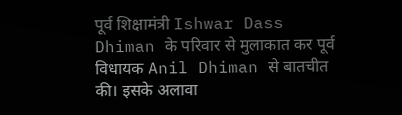पूर्व शिक्षामंत्री Ishwar Dass Dhiman के परिवार से मुलाकात कर पूर्व विधायक Anil Dhiman से बातचीत की। इसके अलावा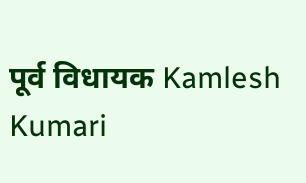पूर्व विधायक Kamlesh Kumari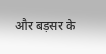और बड़सर के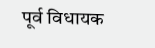पूर्व विधायक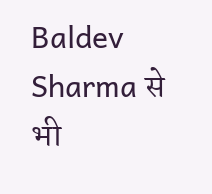Baldev Sharma से भी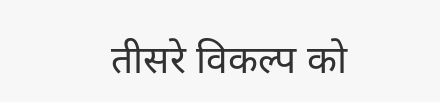तीसरे विकल्प को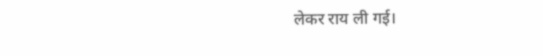लेकर राय ली गई।